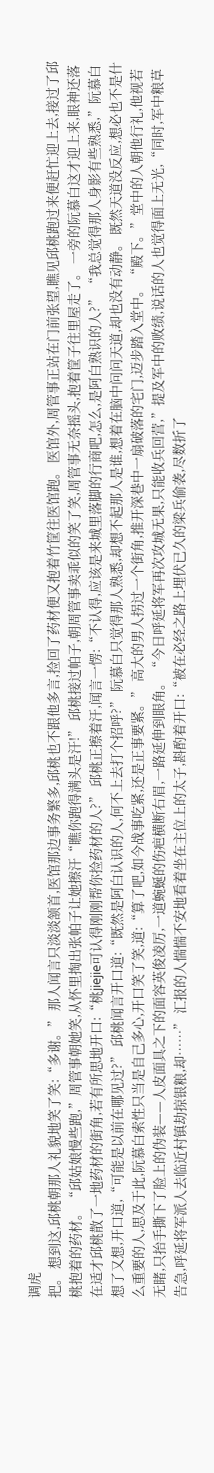调虎
把。 想到这,邱桃朝那人礼貌地笑了笑:“多谢。” 那人闻言只淡淡颔首,医馆那边事务繁多,邱桃也不跟他多言,捡回了药材便又抱着竹筐往医馆跑。 医馆外,周管事正站在门前张望,瞧见邱桃跑过来便赶忙迎上去,接过了邱桃抱着的药材。 “邱姑娘慢些跑,”周管事朝她笑,从怀里掏出张帕子让她擦汗“瞧你跑得满头是汗!” 邱桃接过帕子,朝周管事卖乖似的笑了笑,周管事无奈摇头,抱着筐子往里屋走了。 一旁的阮慕白这才迎上来,眼神还落在适才邱桃散了一地药材的街角,若有所思地开口:“桃jiejie可认得刚刚帮你捡药材的人?” 邱桃正擦着汗,闻言一愣:“不认得,应该是来城里落脚的行商吧,怎么,是阿白熟识的人?” “我总觉得那人身影有些熟悉,”阮慕白想了又想,开口道,“可能是以前在哪见过?” 邱桃闻言开口道:“既然是阿白认识的人,何不上去打个招呼?” 阮慕白只觉得那人熟悉,却想不起那人是谁,想着在脑中问问天道,却也没有动静。 既然天道没反应,想必也不是什么重要的人,思及于此,阮慕白索性只当是自己多心,开口笑了笑,道:“算了吧,如今战事吃紧,还是正事要紧。” 高大的男人拐过一个街角,推开深巷中一扇破落的宅门,迈步踏入堂中。 “殿下。”堂中的人朝他行礼,他视若无睹,只抬手撕下了脸上的伪装——人皮面具之下的面容英俊凌厉,一道蜿蜒的伤疤横断右眉,一路延伸到眼角。 “今日呼延将军再次攻城无果,只能收兵回营,”提及军中的败绩,说话的人也觉得面上无光,“同时,军中粮草告急,呼延将军派人去临近村镇劫掠银粮,却……” 汇报的人惴惴不安地看着坐在主位上的太子,斟酌着开口:“被在必经之路上埋伏已久的梁兵偷袭,尽数折了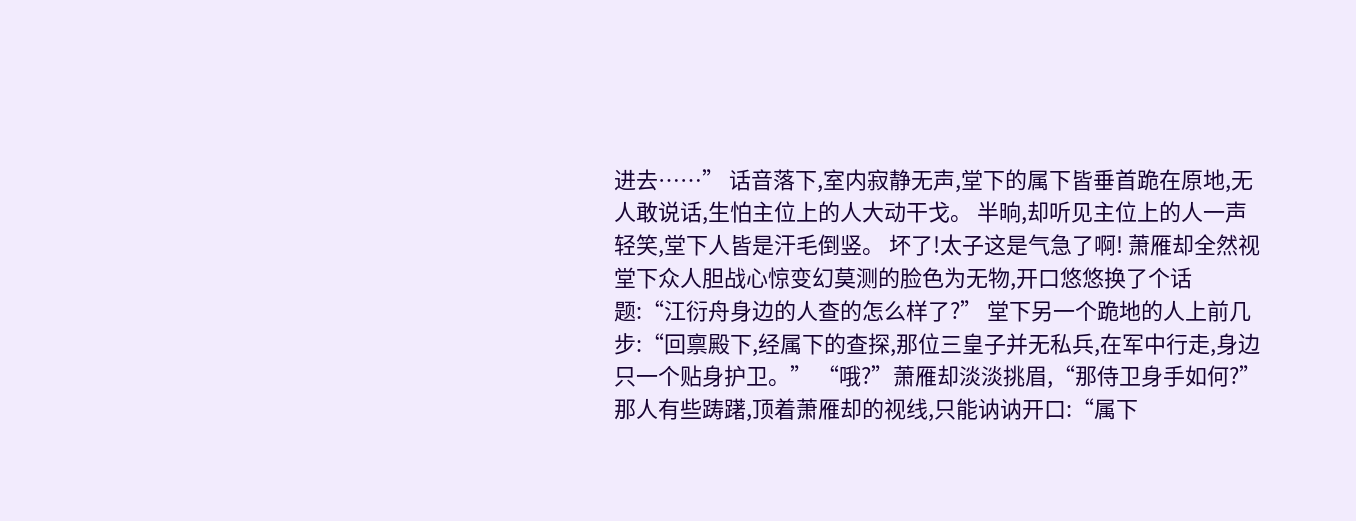进去……” 话音落下,室内寂静无声,堂下的属下皆垂首跪在原地,无人敢说话,生怕主位上的人大动干戈。 半晌,却听见主位上的人一声轻笑,堂下人皆是汗毛倒竖。 坏了!太子这是气急了啊! 萧雁却全然视堂下众人胆战心惊变幻莫测的脸色为无物,开口悠悠换了个话题:“江衍舟身边的人查的怎么样了?” 堂下另一个跪地的人上前几步:“回禀殿下,经属下的查探,那位三皇子并无私兵,在军中行走,身边只一个贴身护卫。” “哦?”萧雁却淡淡挑眉,“那侍卫身手如何?” 那人有些踌躇,顶着萧雁却的视线,只能讷讷开口:“属下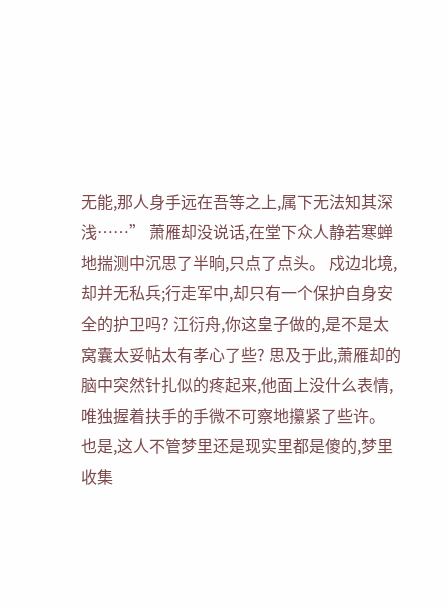无能,那人身手远在吾等之上,属下无法知其深浅……” 萧雁却没说话,在堂下众人静若寒蝉地揣测中沉思了半晌,只点了点头。 戍边北境,却并无私兵;行走军中,却只有一个保护自身安全的护卫吗? 江衍舟,你这皇子做的,是不是太窝囊太妥帖太有孝心了些? 思及于此,萧雁却的脑中突然针扎似的疼起来,他面上没什么表情,唯独握着扶手的手微不可察地攥紧了些许。 也是,这人不管梦里还是现实里都是傻的,梦里收集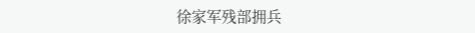徐家军残部拥兵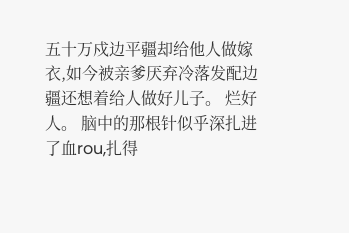五十万戍边平疆却给他人做嫁衣,如今被亲爹厌弃冷落发配边疆还想着给人做好儿子。 烂好人。 脑中的那根针似乎深扎进了血rou,扎得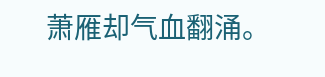萧雁却气血翻涌。